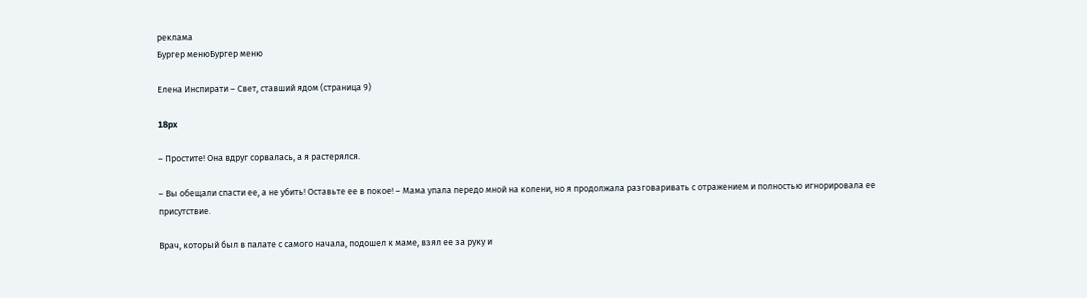реклама
Бургер менюБургер меню

Елена Инспирати – Свет, ставший ядом (страница 9)

18px

– Простите! Она вдруг сорвалась, а я растерялся.

– Вы обещали спасти ее, а не убить! Оставьте ее в покое! – Мама упала передо мной на колени, но я продолжала разговаривать с отражением и полностью игнорировала ее присутствие.

Врач, который был в палате с самого начала, подошел к маме, взял ее за руку и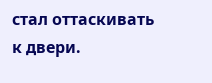стал оттаскивать к двери.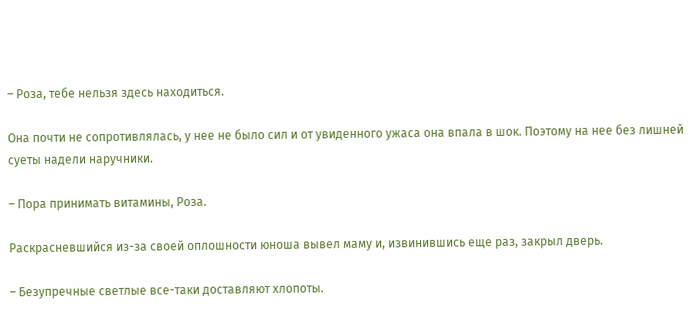– Роза, тебе нельзя здесь находиться.

Она почти не сопротивлялась, у нее не было сил и от увиденного ужаса она впала в шок. Поэтому на нее без лишней суеты надели наручники.

– Пора принимать витамины, Роза.

Раскрасневшийся из-за своей оплошности юноша вывел маму и, извинившись еще раз, закрыл дверь.

– Безупречные светлые все-таки доставляют хлопоты.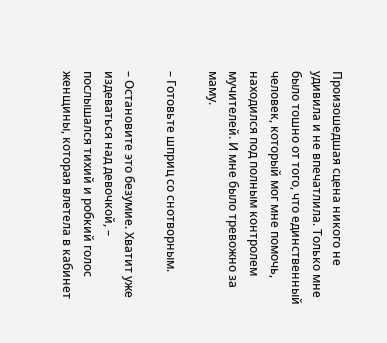Произошедшая сцена никого не удивила и не впечатлила. Только мне было тошно от того, что единственный человек, который мог мне помочь, находился под полным контролем мучителей. И мне было тревожно за маму.

– Готовьте шприц со снотворным.

– Остановите это безумие. Хватит уже издеваться над девочкой, – послышался тихий и робкий голос женщины, которая влетела в кабинет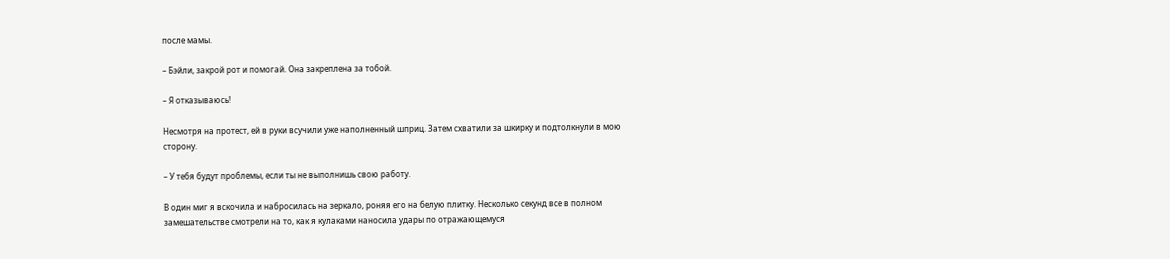после мамы.

– Бэйли, закрой рот и помогай. Она закреплена за тобой.

– Я отказываюсь!

Несмотря на протест, ей в руки всучили уже наполненный шприц. Затем схватили за шкирку и подтолкнули в мою сторону.

– У тебя будут проблемы, если ты не выполнишь свою работу.

В один миг я вскочила и набросилась на зеркало, роняя его на белую плитку. Несколько секунд все в полном замешательстве смотрели на то, как я кулаками наносила удары по отражающемуся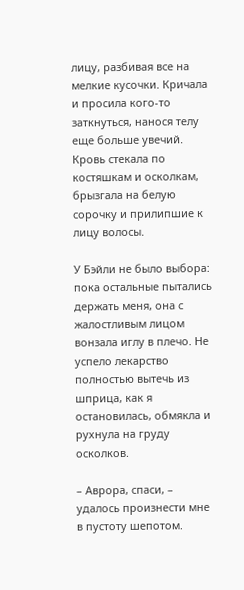лицу, разбивая все на мелкие кусочки. Кричала и просила кого-то заткнуться, нанося телу еще больше увечий. Кровь стекала по костяшкам и осколкам, брызгала на белую сорочку и прилипшие к лицу волосы.

У Бэйли не было выбора: пока остальные пытались держать меня, она с жалостливым лицом вонзала иглу в плечо. Не успело лекарство полностью вытечь из шприца, как я остановилась, обмякла и рухнула на груду осколков.

– Аврора, спаси, – удалось произнести мне в пустоту шепотом.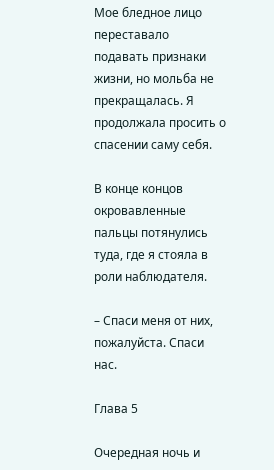Мое бледное лицо переставало подавать признаки жизни, но мольба не прекращалась. Я продолжала просить о спасении саму себя.

В конце концов окровавленные пальцы потянулись туда, где я стояла в роли наблюдателя.

– Спаси меня от них, пожалуйста. Спаси нас.

Глава 5

Очередная ночь и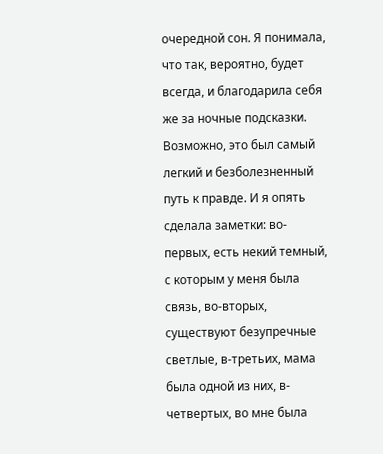очередной сон. Я понимала, что так, вероятно, будет всегда, и благодарила себя же за ночные подсказки. Возможно, это был самый легкий и безболезненный путь к правде. И я опять сделала заметки: во‐первых, есть некий темный, с которым у меня была связь, во‐вторых, существуют безупречные светлые, в‐третьих, мама была одной из них, в‐четвертых, во мне была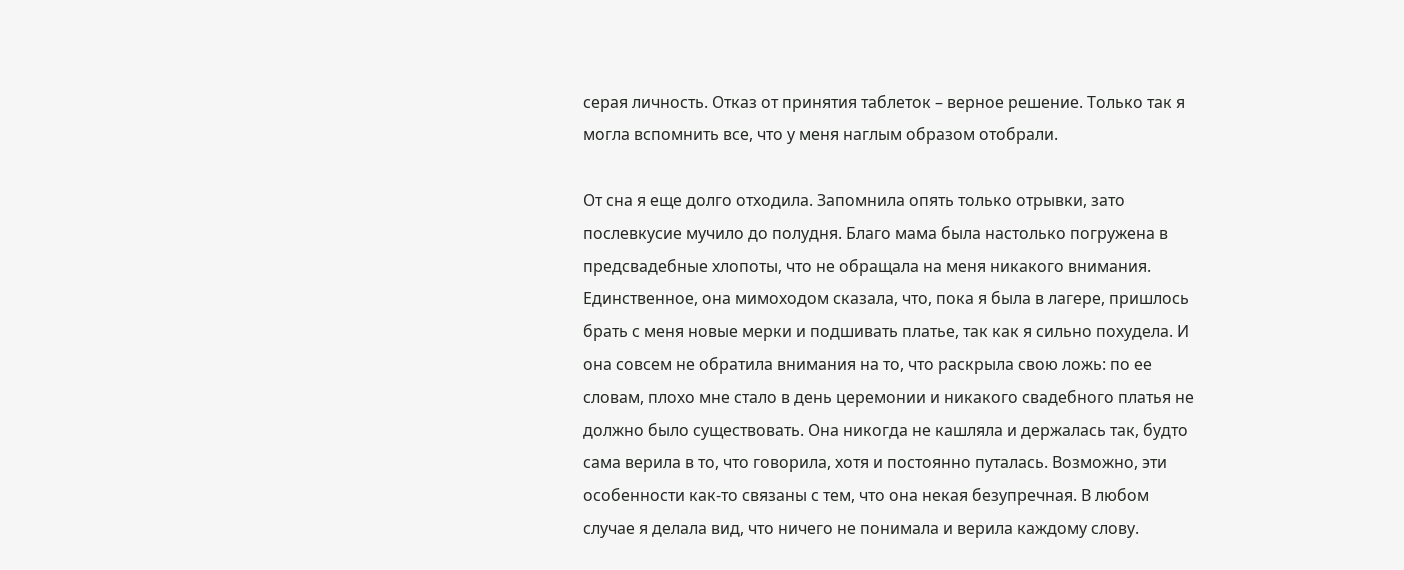серая личность. Отказ от принятия таблеток – верное решение. Только так я могла вспомнить все, что у меня наглым образом отобрали.

От сна я еще долго отходила. Запомнила опять только отрывки, зато послевкусие мучило до полудня. Благо мама была настолько погружена в предсвадебные хлопоты, что не обращала на меня никакого внимания. Единственное, она мимоходом сказала, что, пока я была в лагере, пришлось брать с меня новые мерки и подшивать платье, так как я сильно похудела. И она совсем не обратила внимания на то, что раскрыла свою ложь: по ее словам, плохо мне стало в день церемонии и никакого свадебного платья не должно было существовать. Она никогда не кашляла и держалась так, будто сама верила в то, что говорила, хотя и постоянно путалась. Возможно, эти особенности как-то связаны с тем, что она некая безупречная. В любом случае я делала вид, что ничего не понимала и верила каждому слову.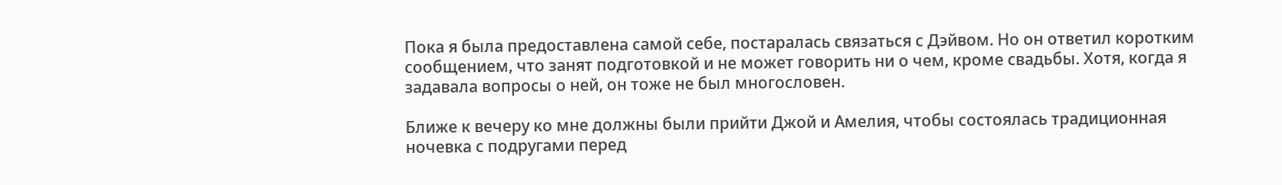Пока я была предоставлена самой себе, постаралась связаться с Дэйвом. Но он ответил коротким сообщением, что занят подготовкой и не может говорить ни о чем, кроме свадьбы. Хотя, когда я задавала вопросы о ней, он тоже не был многословен.

Ближе к вечеру ко мне должны были прийти Джой и Амелия, чтобы состоялась традиционная ночевка с подругами перед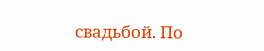свадьбой. По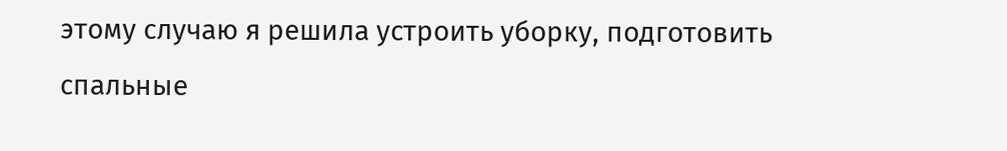этому случаю я решила устроить уборку, подготовить спальные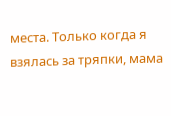места. Только когда я взялась за тряпки, мама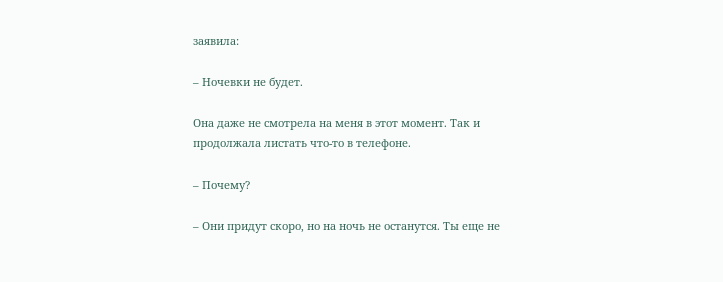заявила:

– Ночевки не будет.

Она даже не смотрела на меня в этот момент. Так и продолжала листать что-то в телефоне.

– Почему?

– Они придут скоро, но на ночь не останутся. Ты еще не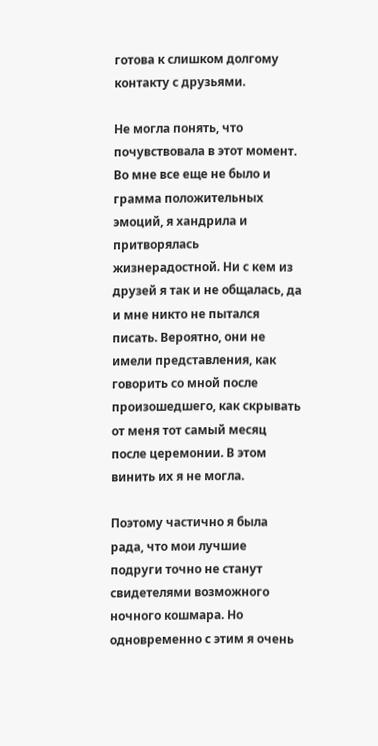готова к слишком долгому контакту с друзьями.

Не могла понять, что почувствовала в этот момент. Во мне все еще не было и грамма положительных эмоций, я хандрила и притворялась жизнерадостной. Ни с кем из друзей я так и не общалась, да и мне никто не пытался писать. Вероятно, они не имели представления, как говорить со мной после произошедшего, как скрывать от меня тот самый месяц после церемонии. В этом винить их я не могла.

Поэтому частично я была рада, что мои лучшие подруги точно не станут свидетелями возможного ночного кошмара. Но одновременно с этим я очень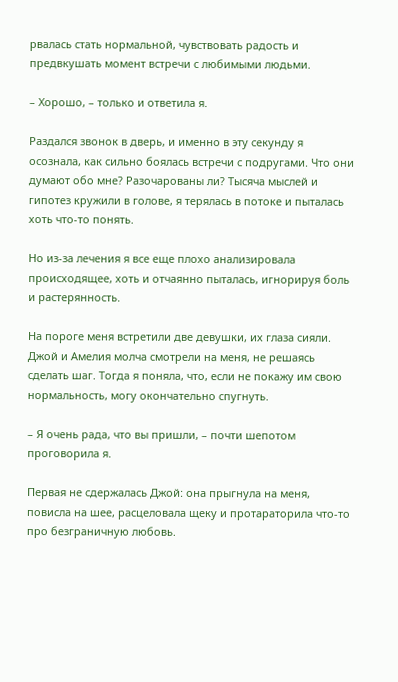рвалась стать нормальной, чувствовать радость и предвкушать момент встречи с любимыми людьми.

– Хорошо, – только и ответила я.

Раздался звонок в дверь, и именно в эту секунду я осознала, как сильно боялась встречи с подругами. Что они думают обо мне? Разочарованы ли? Тысяча мыслей и гипотез кружили в голове, я терялась в потоке и пыталась хоть что-то понять.

Но из-за лечения я все еще плохо анализировала происходящее, хоть и отчаянно пыталась, игнорируя боль и растерянность.

На пороге меня встретили две девушки, их глаза сияли. Джой и Амелия молча смотрели на меня, не решаясь сделать шаг. Тогда я поняла, что, если не покажу им свою нормальность, могу окончательно спугнуть.

– Я очень рада, что вы пришли, – почти шепотом проговорила я.

Первая не сдержалась Джой: она прыгнула на меня, повисла на шее, расцеловала щеку и протараторила что-то про безграничную любовь.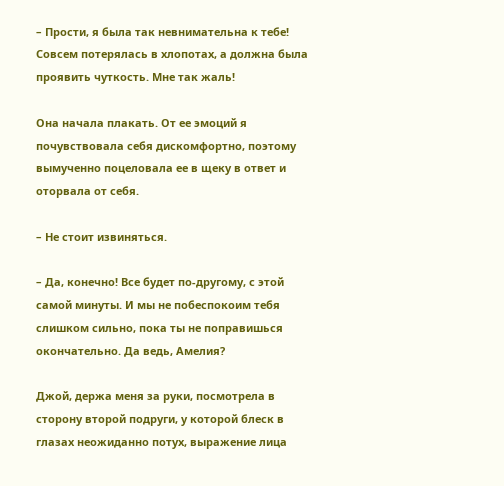– Прости, я была так невнимательна к тебе! Совсем потерялась в хлопотах, а должна была проявить чуткость. Мне так жаль!

Она начала плакать. От ее эмоций я почувствовала себя дискомфортно, поэтому вымученно поцеловала ее в щеку в ответ и оторвала от себя.

– Не стоит извиняться.

– Да, конечно! Все будет по-другому, с этой самой минуты. И мы не побеспокоим тебя слишком сильно, пока ты не поправишься окончательно. Да ведь, Амелия?

Джой, держа меня за руки, посмотрела в сторону второй подруги, у которой блеск в глазах неожиданно потух, выражение лица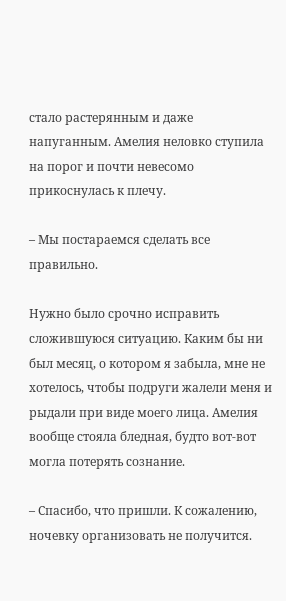стало растерянным и даже напуганным. Амелия неловко ступила на порог и почти невесомо прикоснулась к плечу.

– Мы постараемся сделать все правильно.

Нужно было срочно исправить сложившуюся ситуацию. Каким бы ни был месяц, о котором я забыла, мне не хотелось, чтобы подруги жалели меня и рыдали при виде моего лица. Амелия вообще стояла бледная, будто вот-вот могла потерять сознание.

– Спасибо, что пришли. К сожалению, ночевку организовать не получится.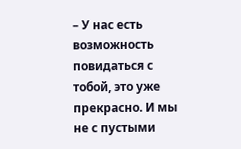– У нас есть возможность повидаться с тобой, это уже прекрасно. И мы не с пустыми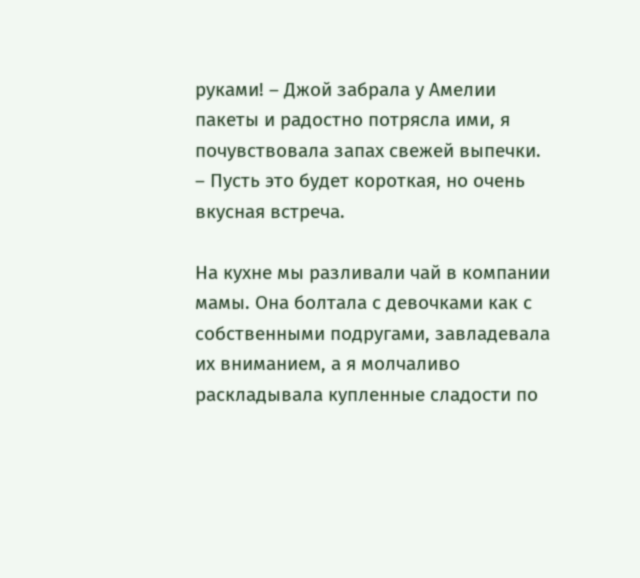руками! – Джой забрала у Амелии пакеты и радостно потрясла ими, я почувствовала запах свежей выпечки. – Пусть это будет короткая, но очень вкусная встреча.

На кухне мы разливали чай в компании мамы. Она болтала с девочками как с собственными подругами, завладевала их вниманием, а я молчаливо раскладывала купленные сладости по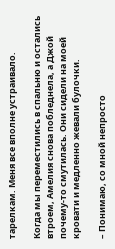тарелкам. Меня все вполне устраивало.

Когда мы переместились в спальню и остались втроем, Амелия снова побледнела, а Джой почему-то смутилась. Они сидели на моей кровати и медленно жевали булочки.

– Понимаю, со мной непросто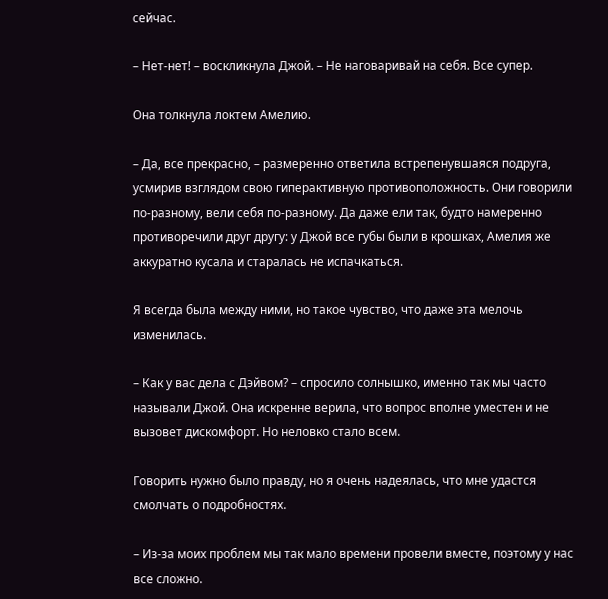сейчас.

– Нет-нет! – воскликнула Джой. – Не наговаривай на себя. Все супер.

Она толкнула локтем Амелию.

– Да, все прекрасно, – размеренно ответила встрепенувшаяся подруга, усмирив взглядом свою гиперактивную противоположность. Они говорили по-разному, вели себя по-разному. Да даже ели так, будто намеренно противоречили друг другу: у Джой все губы были в крошках, Амелия же аккуратно кусала и старалась не испачкаться.

Я всегда была между ними, но такое чувство, что даже эта мелочь изменилась.

– Как у вас дела с Дэйвом? – спросило солнышко, именно так мы часто называли Джой. Она искренне верила, что вопрос вполне уместен и не вызовет дискомфорт. Но неловко стало всем.

Говорить нужно было правду, но я очень надеялась, что мне удастся смолчать о подробностях.

– Из-за моих проблем мы так мало времени провели вместе, поэтому у нас все сложно.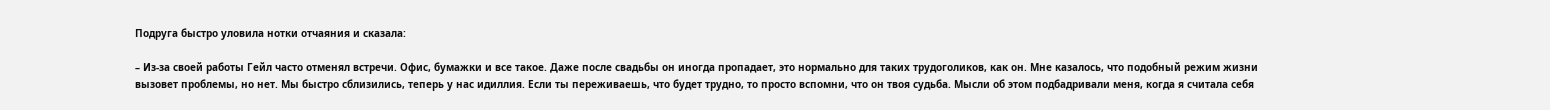Подруга быстро уловила нотки отчаяния и сказала:

– Из-за своей работы Гейл часто отменял встречи. Офис, бумажки и все такое. Даже после свадьбы он иногда пропадает, это нормально для таких трудоголиков, как он. Мне казалось, что подобный режим жизни вызовет проблемы, но нет. Мы быстро сблизились, теперь у нас идиллия. Если ты переживаешь, что будет трудно, то просто вспомни, что он твоя судьба. Мысли об этом подбадривали меня, когда я считала себя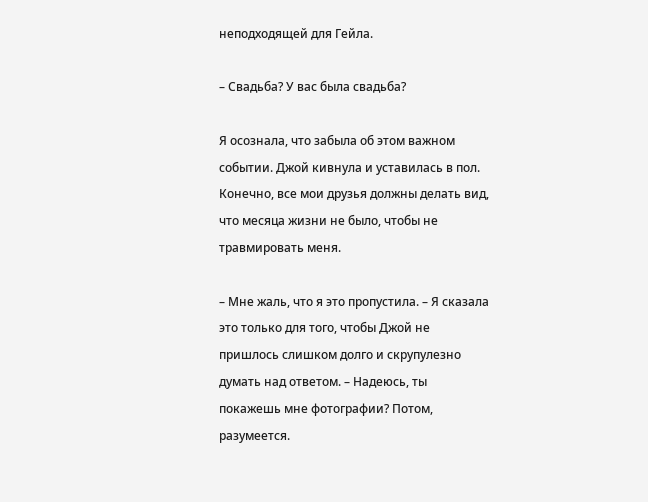неподходящей для Гейла.

– Свадьба? У вас была свадьба?

Я осознала, что забыла об этом важном событии. Джой кивнула и уставилась в пол. Конечно, все мои друзья должны делать вид, что месяца жизни не было, чтобы не травмировать меня.

– Мне жаль, что я это пропустила. – Я сказала это только для того, чтобы Джой не пришлось слишком долго и скрупулезно думать над ответом. – Надеюсь, ты покажешь мне фотографии? Потом, разумеется.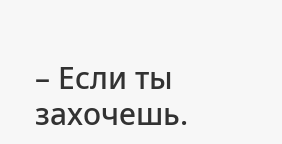– Если ты захочешь.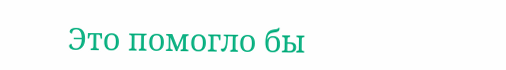Это помогло бы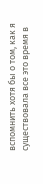вспомнить хотя бы о том, как я существовала все это время в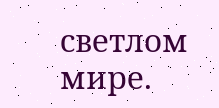светлом мире.